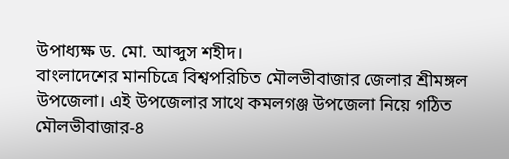উপাধ্যক্ষ ড. মো. আব্দুস শহীদ।
বাংলাদেশের মানচিত্রে বিশ্বপরিচিত মৌলভীবাজার জেলার শ্রীমঙ্গল উপজেলা। এই উপজেলার সাথে কমলগঞ্জ উপজেলা নিয়ে গঠিত মৌলভীবাজার-৪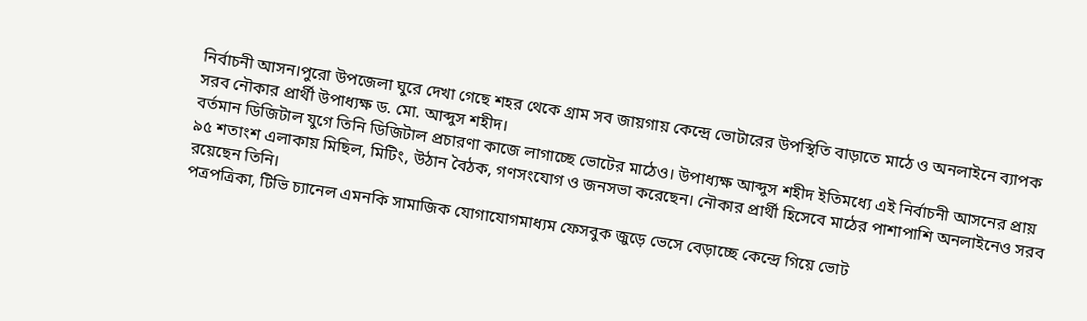নির্বাচনী আসন।পুরো উপজেলা ঘুরে দেখা গেছে শহর থেকে গ্রাম সব জায়গায় কেন্দ্রে ভোটারের উপস্থিতি বাড়াতে মাঠে ও অনলাইনে ব্যাপক সরব নৌকার প্রার্থী উপাধ্যক্ষ ড. মো. আব্দুস শহীদ।
বর্তমান ডিজিটাল যুগে তিনি ডিজিটাল প্রচারণা কাজে লাগাচ্ছে ভোটের মাঠেও। উপাধ্যক্ষ আব্দুস শহীদ ইতিমধ্যে এই নির্বাচনী আসনের প্রায় ৯৫ শতাংশ এলাকায় মিছিল, মিটিং, উঠান বৈঠক, গণসংযোগ ও জনসভা করেছেন। নৌকার প্রার্থী হিসেবে মাঠের পাশাপাশি অনলাইনেও সরব রয়েছেন তিনি।
পত্রপত্রিকা, টিভি চ্যানেল এমনকি সামাজিক যোগাযোগমাধ্যম ফেসবুক জুড়ে ভেসে বেড়াচ্ছে কেন্দ্রে গিয়ে ভোট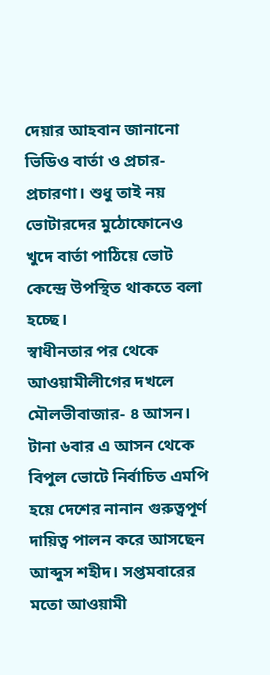দেয়ার আহবান জানানো ভিডিও বার্তা ও প্রচার-প্রচারণা। শুধু তাই নয় ভোটারদের মুঠোফোনেও খুদে বার্তা পাঠিয়ে ভোট কেন্দ্রে উপস্থিত থাকতে বলা হচ্ছে।
স্বাধীনতার পর থেকে আওয়ামীলীগের দখলে মৌলভীবাজার- ৪ আসন। টানা ৬বার এ আসন থেকে বিপুল ভোটে নির্বাচিত এমপি হয়ে দেশের নানান গুরুত্বপূর্ণ দায়িত্ব পালন করে আসছেন আব্দুস শহীদ। সপ্তমবারের মতো আওয়ামী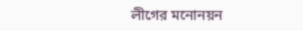লীগের মনোনয়ন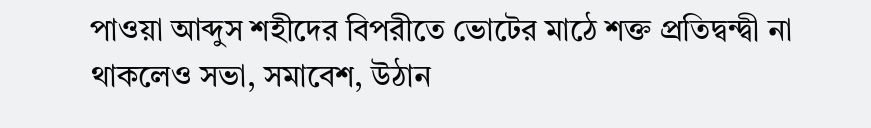পাওয়া আব্দুস শহীদের বিপরীতে ভোটের মাঠে শক্ত প্রতিদ্বন্দ্বী না থাকলেও সভা, সমাবেশ, উঠান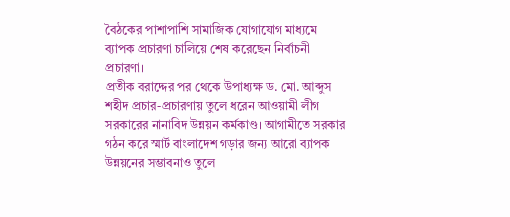বৈঠকের পাশাপাশি সামাজিক যোগাযোগ মাধ্যমে ব্যাপক প্রচারণা চালিয়ে শেষ করেছেন নির্বাচনী প্রচারণা।
প্রতীক বরাদ্দের পর থেকে উপাধ্যক্ষ ড. মো. আব্দুস শহীদ প্রচার-প্রচারণায় তুলে ধরেন আওয়ামী লীগ সরকারের নানাবিদ উন্নয়ন কর্মকাণ্ড। আগামীতে সরকার গঠন করে স্মার্ট বাংলাদেশ গড়ার জন্য আরো ব্যাপক উন্নয়নের সম্ভাবনাও তুলে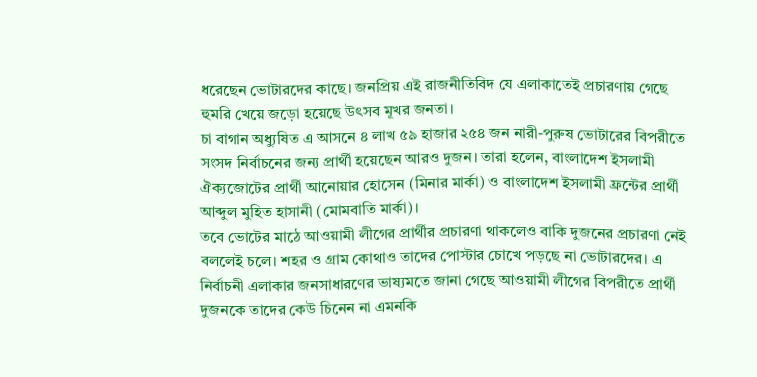ধরেছেন ভোটারদের কাছে। জনপ্রিয় এই রাজনীতিবিদ যে এলাকাতেই প্রচারণায় গেছে হুমরি খেয়ে জড়ো হয়েছে উৎসব মূখর জনতা।
চা বাগান অধ্যুষিত এ আসনে ৪ লাখ ৫৯ হাজার ২৫৪ জন নারী-পুরুষ ভোটারের বিপরীতে সংসদ নির্বাচনের জন্য প্রার্থী হয়েছেন আরও দুজন। তারা হলেন, বাংলাদেশ ইসলামী ঐক্যজোটের প্রার্থী আনোয়ার হোসেন (মিনার মার্কা) ও বাংলাদেশ ইসলামী ফ্রন্টের প্রার্থী আব্দুল মুহিত হাসানী (মোমবাতি মার্কা)।
তবে ভোটের মাঠে আওয়ামী লীগের প্রার্থীর প্রচারণা থাকলেও বাকি দুজনের প্রচারণা নেই বললেই চলে। শহর ও গ্রাম কোথাও তাদের পোস্টার চোখে পড়ছে না ভোটারদের। এ নির্বাচনী এলাকার জনসাধারণের ভাষ্যমতে জানা গেছে আওয়ামী লীগের বিপরীতে প্রার্থী দুজনকে তাদের কেউ চিনেন না এমনকি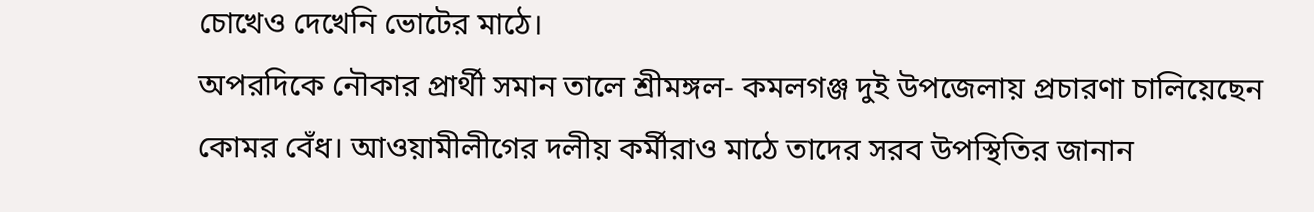চোখেও দেখেনি ভোটের মাঠে।
অপরদিকে নৌকার প্রার্থী সমান তালে শ্রীমঙ্গল- কমলগঞ্জ দুই উপজেলায় প্রচারণা চালিয়েছেন কোমর বেঁধ। আওয়ামীলীগের দলীয় কর্মীরাও মাঠে তাদের সরব উপস্থিতির জানান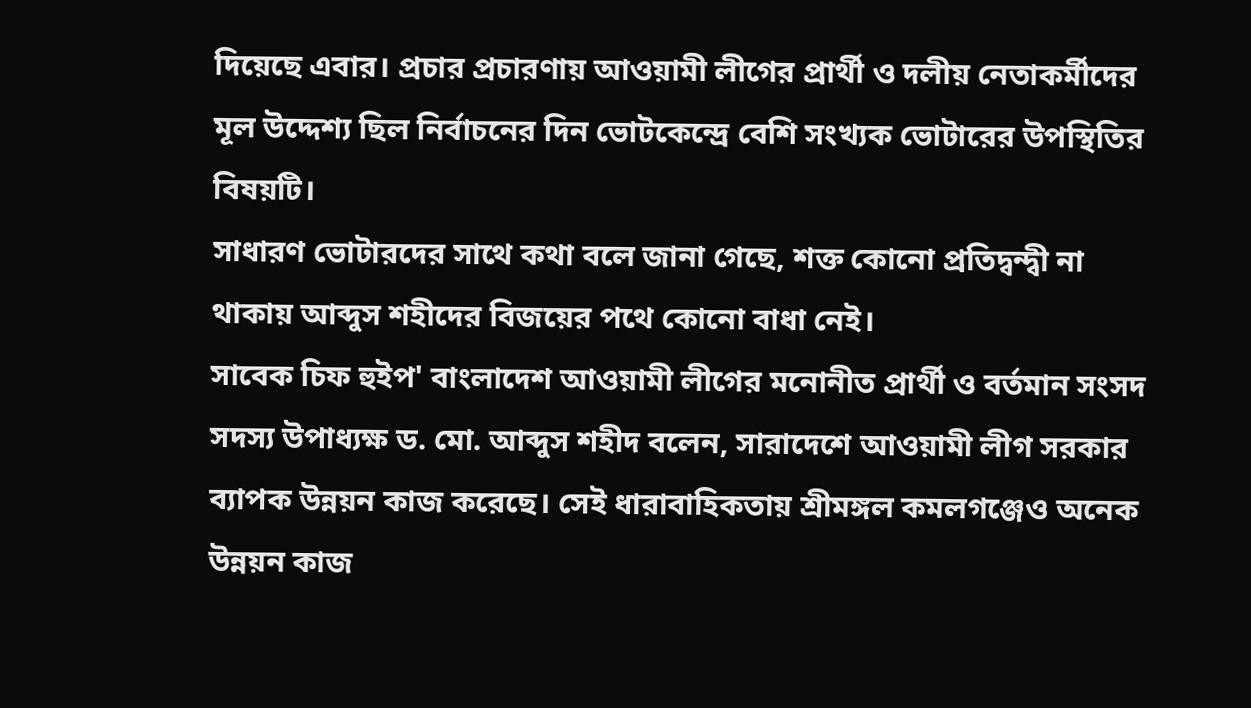দিয়েছে এবার। প্রচার প্রচারণায় আওয়ামী লীগের প্রার্থী ও দলীয় নেতাকর্মীদের মূল উদ্দেশ্য ছিল নির্বাচনের দিন ভোটকেন্দ্রে বেশি সংখ্যক ভোটারের উপস্থিতির বিষয়টি।
সাধারণ ভোটারদের সাথে কথা বলে জানা গেছে, শক্ত কোনো প্রতিদ্বন্দ্বী না থাকায় আব্দুস শহীদের বিজয়ের পথে কোনো বাধা নেই।
সাবেক চিফ হুইপ' বাংলাদেশ আওয়ামী লীগের মনোনীত প্রার্থী ও বর্তমান সংসদ সদস্য উপাধ্যক্ষ ড. মো. আব্দুস শহীদ বলেন, সারাদেশে আওয়ামী লীগ সরকার ব্যাপক উন্নয়ন কাজ করেছে। সেই ধারাবাহিকতায় শ্রীমঙ্গল কমলগঞ্জেও অনেক উন্নয়ন কাজ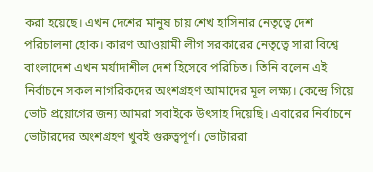করা হয়েছে। এখন দেশের মানুষ চায় শেখ হাসিনার নেতৃত্বে দেশ পরিচালনা হোক। কারণ আওয়ামী লীগ সরকারের নেতৃত্বে সারা বিশ্বে বাংলাদেশ এখন মর্যাদাশীল দেশ হিসেবে পরিচিত। তিনি বলেন এই নির্বাচনে সকল নাগরিকদের অংশগ্রহণ আমাদের মূল লক্ষ্য। কেন্দ্রে গিয়ে ভোট প্রয়োগের জন্য আমরা সবাইকে উৎসাহ দিয়েছি। এবারের নির্বাচনে ভোটারদের অংশগ্রহণ খুবই গুরুত্বপূর্ণ। ভোটাররা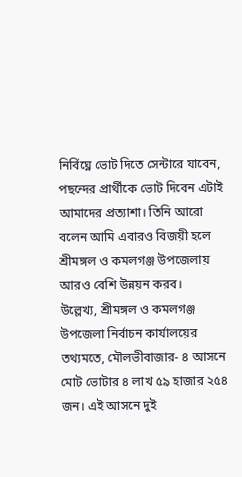নির্বিঘ্নে ভোট দিতে সেন্টারে যাবেন, পছন্দের প্রার্থীকে ভোট দিবেন এটাই আমাদের প্রত্যাশা। তিনি আরো বলেন আমি এবারও বিজয়ী হলে শ্রীমঙ্গল ও কমলগঞ্জ উপজেলায় আরও বেশি উন্নয়ন করব।
উল্লেখ্য, শ্রীমঙ্গল ও কমলগঞ্জ উপজেলা নির্বাচন কার্যালয়ের তথ্যমতে, মৌলভীবাজার- ৪ আসনে মোট ভোটার ৪ লাখ ৫৯ হাজার ২৫৪ জন। এই আসনে দুই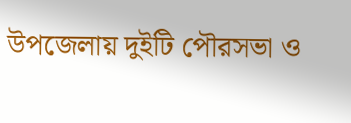উপজেলায় দুইটি পৌরসভা ও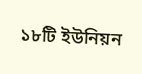১৮টি ইউনিয়ন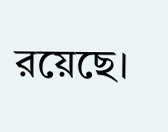রয়েছে।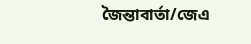জৈন্তাবার্তা/জেএ